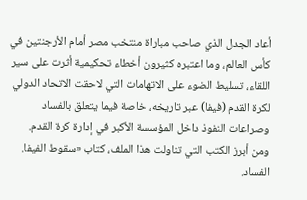أعاد الجدل الذي صاحب مباراة منتخب مصر أمام الأرجنتين في كأس العالم، وما اعتبره كثيرون أخطاء تحكيمية أثرت على سير اللقاء، تسليط الضوء على الاتهامات التي لاحقت الاتحاد الدولي لكرة القدم (فيفا) عبر تاريخه، خاصة فيما يتعلق بالفساد وصراعات النفوذ داخل المؤسسة الأكبر في إدارة كرة القدم.
ومن أبرز الكتب التي تناولت هذا الملف، كتاب «سقوط الفيفا.
الفساد.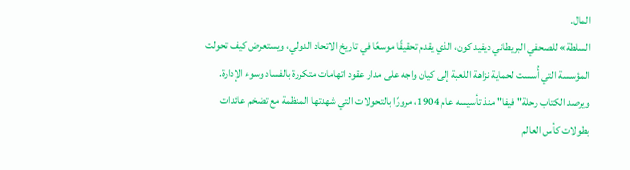المال.
السلطة» للصحفي البريطاني ديفيد كون، الذي يقدم تحقيقًا موسعًا في تاريخ الاتحاد الدولي، ويستعرض كيف تحولت المؤسسة التي أُسست لحماية نزاهة اللعبة إلى كيان واجه على مدار عقود اتهامات متكررة بالفساد وسوء الإدارة.
ويرصد الكتاب رحلة" فيفا" منذ تأسيسه عام 1904، مرورًا بالتحولات التي شهدتها المنظمة مع تضخم عائدات بطولات كأس العالم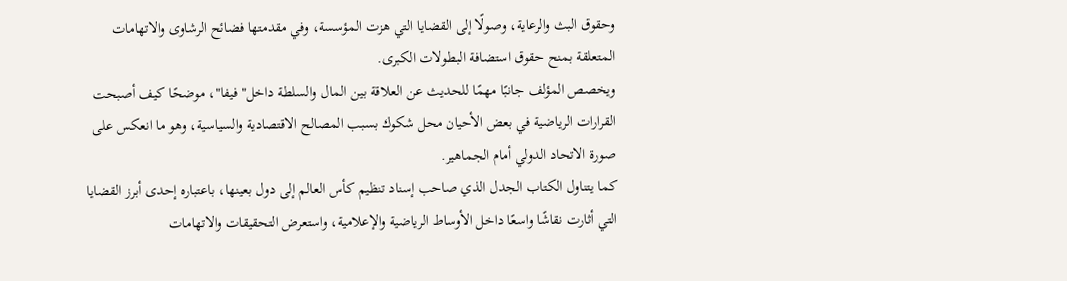وحقوق البث والرعاية، وصولًا إلى القضايا التي هزت المؤسسة، وفي مقدمتها فضائح الرشاوى والاتهامات المتعلقة بمنح حقوق استضافة البطولات الكبرى.
ويخصص المؤلف جانبًا مهمًا للحديث عن العلاقة بين المال والسلطة داخل" فيفا"، موضحًا كيف أصبحت القرارات الرياضية في بعض الأحيان محل شكوك بسبب المصالح الاقتصادية والسياسية، وهو ما انعكس على صورة الاتحاد الدولي أمام الجماهير.
كما يتناول الكتاب الجدل الذي صاحب إسناد تنظيم كأس العالم إلى دول بعينها، باعتباره إحدى أبرز القضايا التي أثارت نقاشًا واسعًا داخل الأوساط الرياضية والإعلامية، واستعرض التحقيقات والاتهامات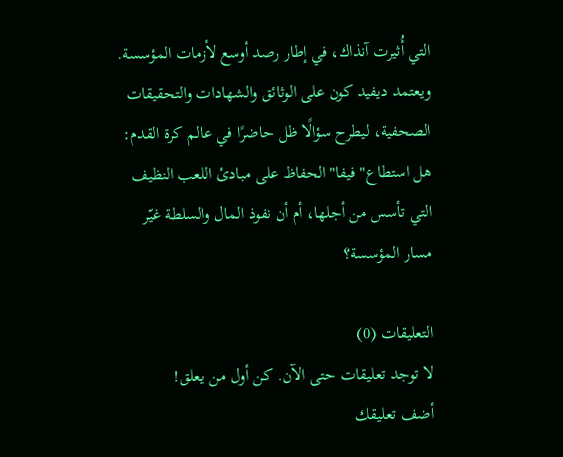التي أُثيرت آنذاك، في إطار رصد أوسع لأزمات المؤسسة.
ويعتمد ديفيد كون على الوثائق والشهادات والتحقيقات الصحفية، ليطرح سؤالًا ظل حاضرًا في عالم كرة القدم: هل استطاع" فيفا" الحفاظ على مبادئ اللعب النظيف التي تأسس من أجلها، أم أن نفوذ المال والسلطة غيّر مسار المؤسسة؟

التعليقات (0)
لا توجد تعليقات حتى الآن. كن أول من يعلق!
أضف تعليقك